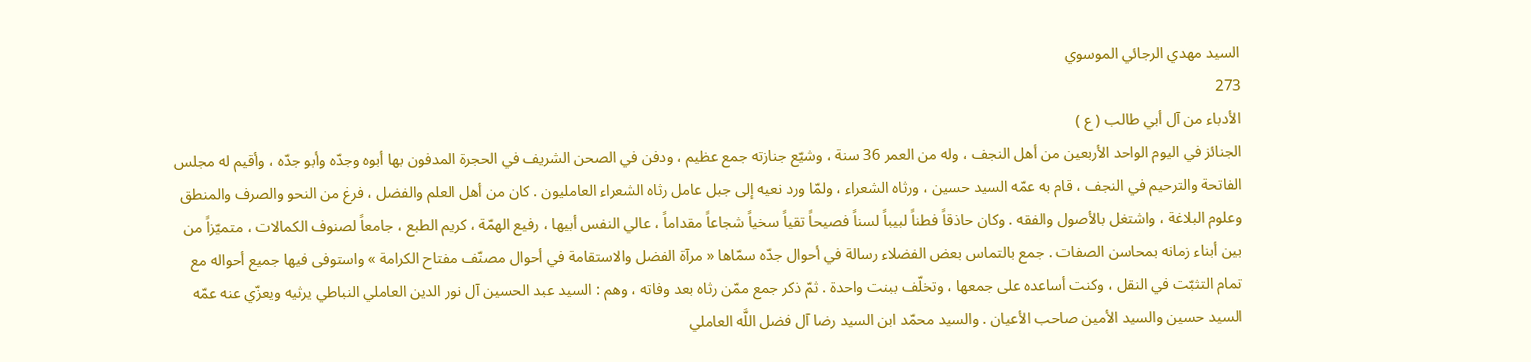السيد مهدي الرجائي الموسوي
273
الأدباء من آل أبي طالب ( ع )
الجنائز في اليوم الواحد الأربعين من أهل النجف ، وله من العمر 36 سنة ، وشيّع جنازته جمع عظيم ، ودفن في الصحن الشريف في الحجرة المدفون بها أبوه وجدّه وأبو جدّه ، وأقيم له مجلس الفاتحة والترحيم في النجف ، قام به عمّه السيد حسين ، ورثاه الشعراء ، ولمّا ورد نعيه إلى جبل عامل رثاه الشعراء العامليون . كان من أهل العلم والفضل ، فرغ من النحو والصرف والمنطق وعلوم البلاغة ، واشتغل بالأصول والفقه . وكان حاذقاً فطناً لبيباً لسناً فصيحاً تقياً سخياً شجاعاً مقداماً ، عالي النفس أبيها ، رفيع الهمّة ، كريم الطبع ، جامعاً لصنوف الكمالات ، متميّزاً من بين أبناء زمانه بمحاسن الصفات . جمع بالتماس بعض الفضلاء رسالة في أحوال جدّه سمّاها « مرآة الفضل والاستقامة في أحوال مصنّف مفتاح الكرامة » واستوفى فيها جميع أحواله مع تمام التثبّت في النقل ، وكنت أساعده على جمعها ، وتخلّف ببنت واحدة . ثمّ ذكر جمع ممّن رثاه بعد وفاته ، وهم : السيد عبد الحسين آل نور الدين العاملي النباطي يرثيه ويعزّي عنه عمّه السيد حسين والسيد الأمين صاحب الأعيان . والسيد محمّد ابن السيد رضا آل فضل اللَّه العاملي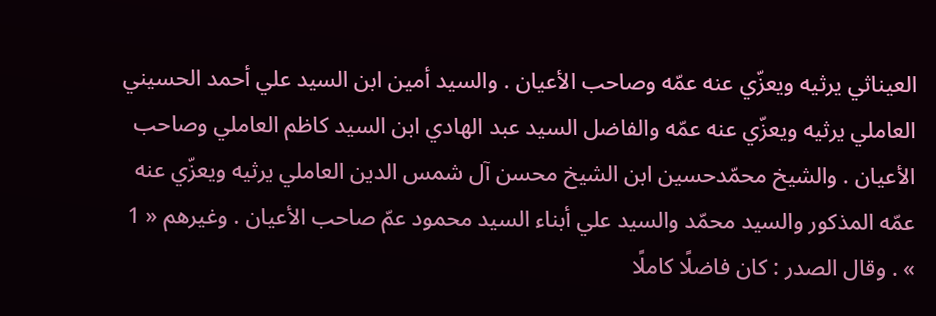العيناثي يرثيه ويعزّي عنه عمّه وصاحب الأعيان . والسيد أمين ابن السيد علي أحمد الحسيني العاملي يرثيه ويعزّي عنه عمّه والفاضل السيد عبد الهادي ابن السيد كاظم العاملي وصاحب الأعيان . والشيخ محمّدحسين ابن الشيخ محسن آل شمس الدين العاملي يرثيه ويعزّي عنه عمّه المذكور والسيد محمّد والسيد علي أبناء السيد محمود عمّ صاحب الأعيان . وغيرهم « 1 » . وقال الصدر : كان فاضلًا كاملًا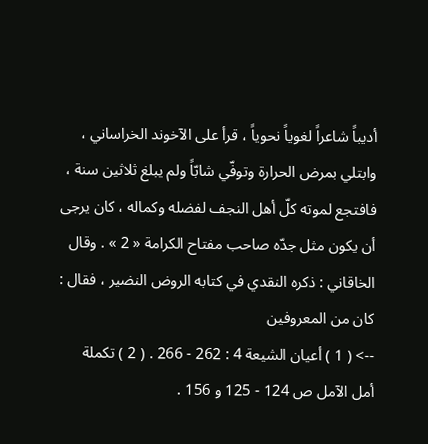أديباً شاعراً لغوياً نحوياً ، قرأ على الآخوند الخراساني ، وابتلي بمرض الحرارة وتوفّي شابّاً ولم يبلغ ثلاثين سنة ، فافتجع لموته كلّ أهل النجف لفضله وكماله ، كان يرجى أن يكون مثل جدّه صاحب مفتاح الكرامة « 2 » . وقال الخاقاني : ذكره النقدي في كتابه الروض النضير ، فقال : كان من المعروفين
--> ( 1 ) أعيان الشيعة 4 : 262 - 266 . ( 2 ) تكملة أمل الآمل ص 124 - 125 و 156 .